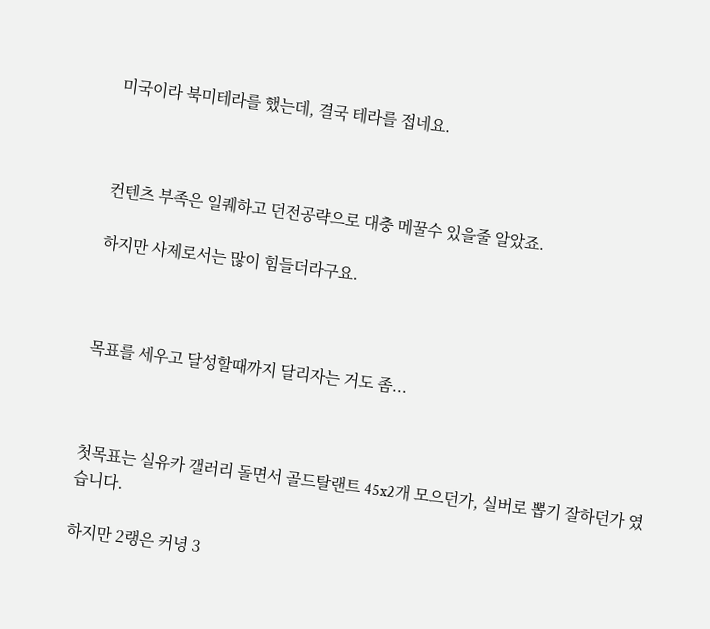미국이라 북미테라를 했는데, 결국 테라를 접네요.



컨텐츠 부족은 일퀘하고 던전공략으로 대충 메꿀수 있을줄 알았죠.

하지만 사제로서는 많이 힘들더라구요.



목표를 세우고 달성할때까지 달리자는 거도 좀...



첫목표는 실유카 갤러리 돌면서 골드탈랜트 45x2개 모으던가, 실버로 뽑기 잘하던가 였습니다.

하지만 2랭은 커녕 3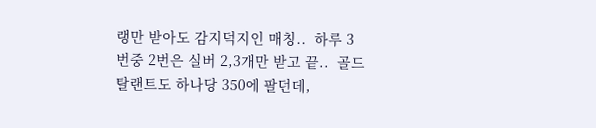랭만 받아도 감지덕지인 매칭..  하루 3번중 2번은 실버 2,3개만 받고 끝..  골드탈랜트도 하나당 350에 팔던데,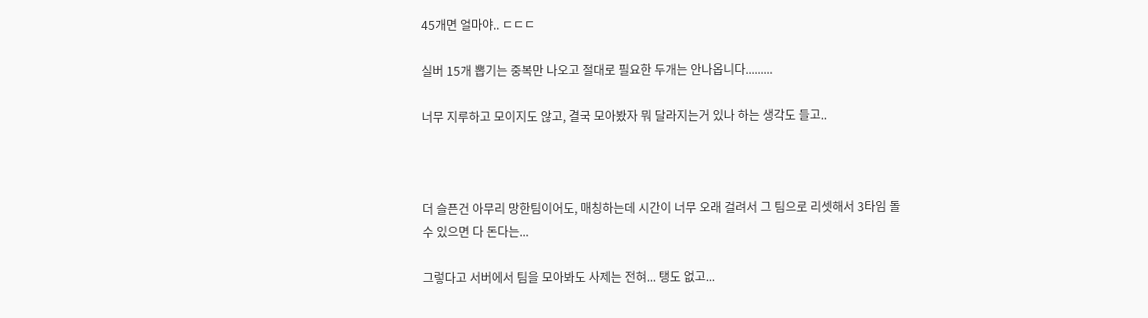45개면 얼마야.. ㄷㄷㄷ

실버 15개 뽑기는 중복만 나오고 절대로 필요한 두개는 안나옵니다.........

너무 지루하고 모이지도 않고, 결국 모아봤자 뭐 달라지는거 있나 하는 생각도 들고..



더 슬픈건 아무리 망한팀이어도, 매칭하는데 시간이 너무 오래 걸려서 그 팀으로 리셋해서 3타임 돌수 있으면 다 돈다는...

그렇다고 서버에서 팀을 모아봐도 사제는 전혀... 탱도 없고...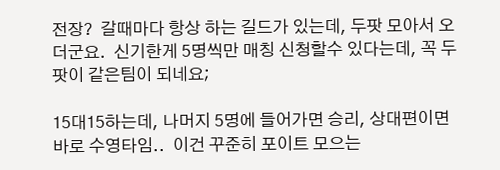전장?  갈때마다 항상 하는 길드가 있는데, 두팟 모아서 오더군요.  신기한게 5명씩만 매칭 신청할수 있다는데, 꼭 두팟이 같은팀이 되네요;

15대15하는데, 나머지 5명에 들어가면 승리, 상대편이면 바로 수영타임..  이건 꾸준히 포이트 모으는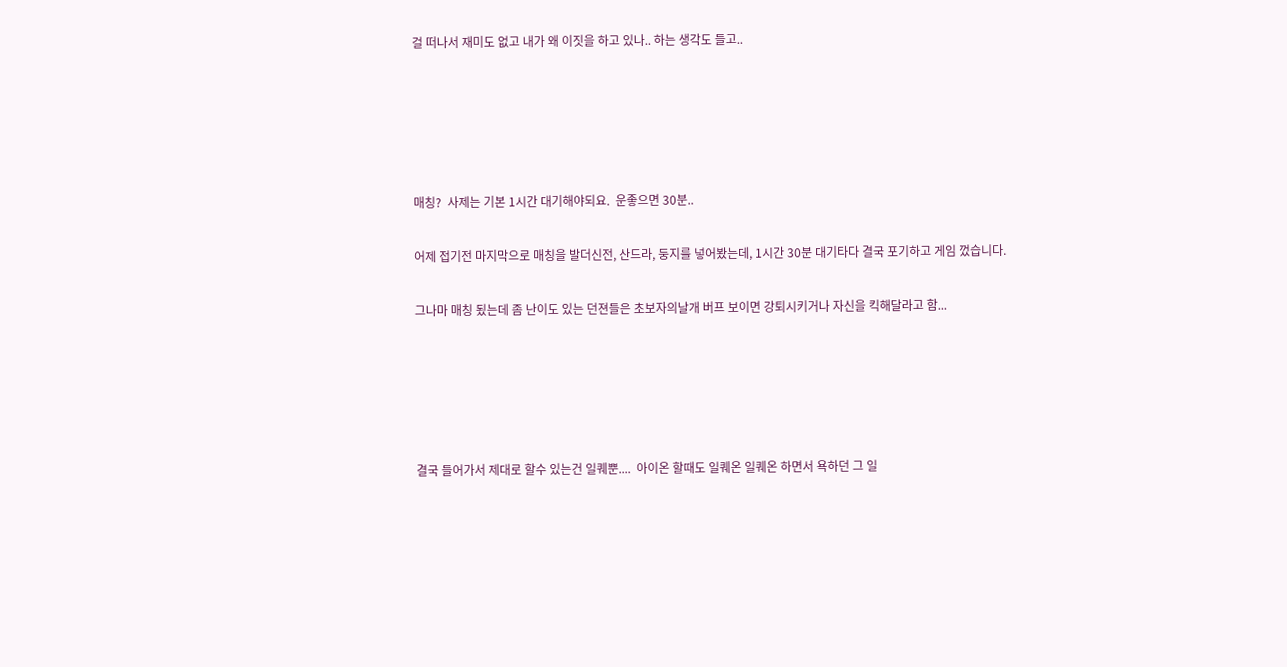걸 떠나서 재미도 없고 내가 왜 이짓을 하고 있나.. 하는 생각도 들고..





매칭?  사제는 기본 1시간 대기해야되요.  운좋으면 30분..

어제 접기전 마지막으로 매칭을 발더신전, 산드라, 둥지를 넣어봤는데, 1시간 30분 대기타다 결국 포기하고 게임 껐습니다.

그나마 매칭 됬는데 좀 난이도 있는 던젼들은 초보자의날개 버프 보이면 강퇴시키거나 자신을 킥해달라고 함...





결국 들어가서 제대로 할수 있는건 일퀘뿐....  아이온 할때도 일퀘온 일퀘온 하면서 욕하던 그 일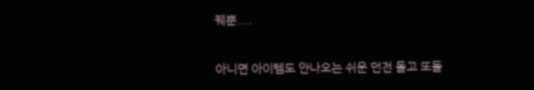퀘뿐....

아니면 아이템도 안나오는 쉬운 던전 돌고 또돌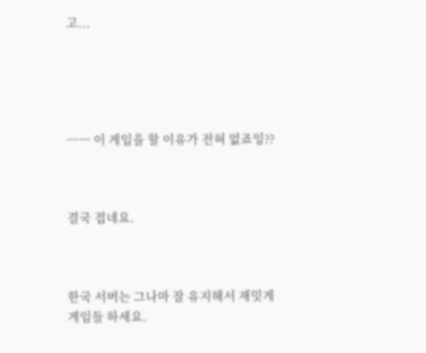고...





ㅡㅡ 이 게임을 할 이유가 전혀 없죠잉??



결국 접네요.



한국 서버는 그나마 잘 유지해서 재밋게 게임들 하세요.